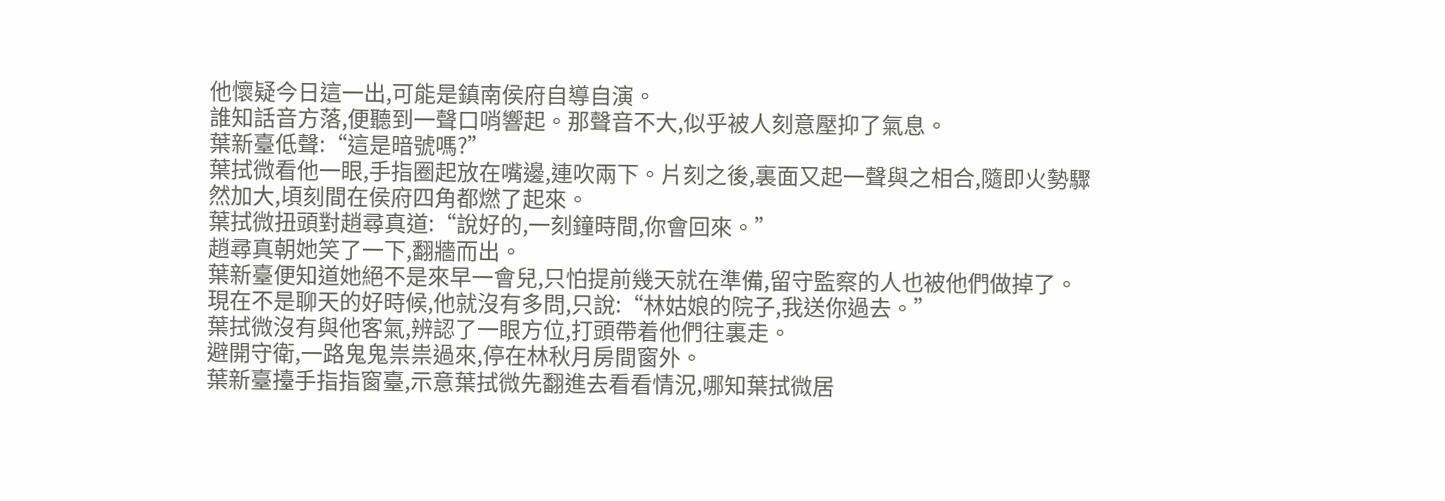他懷疑今日這一出,可能是鎮南侯府自導自演。
誰知話音方落,便聽到一聲口哨響起。那聲音不大,似乎被人刻意壓抑了氣息。
葉新臺低聲:“這是暗號嗎?”
葉拭微看他一眼,手指圈起放在嘴邊,連吹兩下。片刻之後,裏面又起一聲與之相合,隨即火勢驟然加大,頃刻間在侯府四角都燃了起來。
葉拭微扭頭對趙尋真道:“說好的,一刻鐘時間,你會回來。”
趙尋真朝她笑了一下,翻牆而出。
葉新臺便知道她絕不是來早一會兒,只怕提前幾天就在準備,留守監察的人也被他們做掉了。現在不是聊天的好時候,他就沒有多問,只說:“林姑娘的院子,我送你過去。”
葉拭微沒有與他客氣,辨認了一眼方位,打頭帶着他們往裏走。
避開守衛,一路鬼鬼祟祟過來,停在林秋月房間窗外。
葉新臺擡手指指窗臺,示意葉拭微先翻進去看看情況,哪知葉拭微居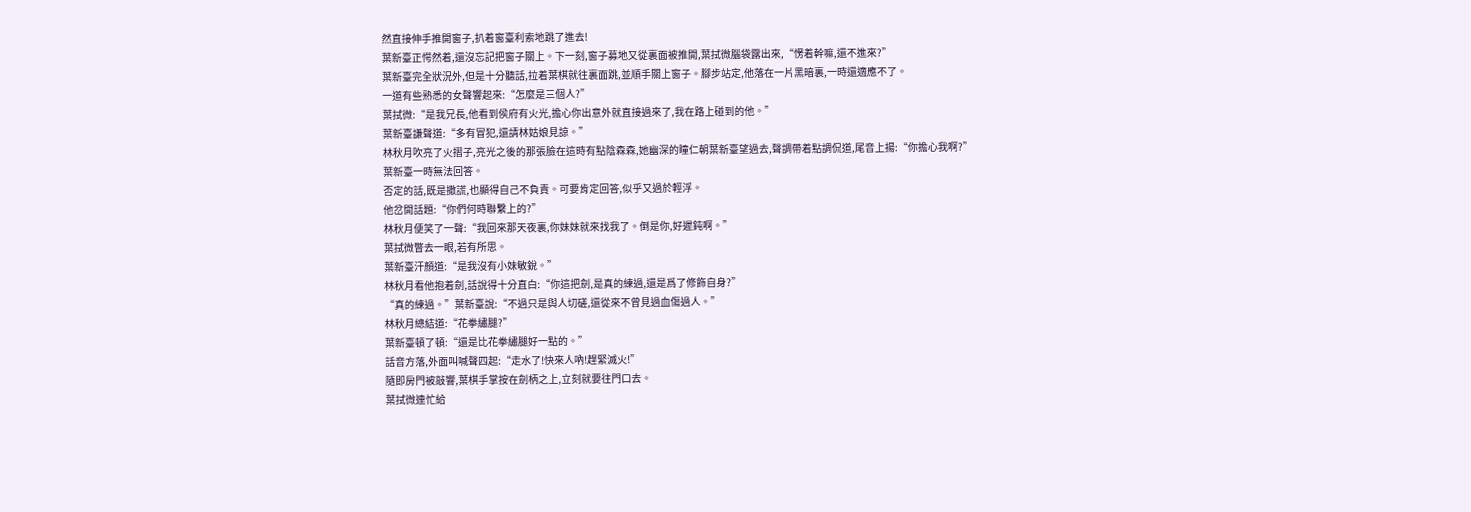然直接伸手推開窗子,扒着窗臺利索地跳了進去!
葉新臺正愕然着,還沒忘記把窗子關上。下一刻,窗子募地又從裏面被推開,葉拭微腦袋露出來,“愣着幹嘛,還不進來?”
葉新臺完全狀況外,但是十分聽話,拉着葉棋就往裏面跳,並順手關上窗子。腳步站定,他落在一片黑暗裏,一時還適應不了。
一道有些熟悉的女聲響起來:“怎麼是三個人?”
葉拭微:“是我兄長,他看到侯府有火光,擔心你出意外就直接過來了,我在路上碰到的他。”
葉新臺謙聲道:“多有冒犯,還請林姑娘見諒。”
林秋月吹亮了火摺子,亮光之後的那張臉在這時有點陰森森,她幽深的瞳仁朝葉新臺望過去,聲調帶着點調侃道,尾音上揚:“你擔心我啊?”
葉新臺一時無法回答。
否定的話,既是撒謊,也顯得自己不負責。可要肯定回答,似乎又過於輕浮。
他岔開話題:“你們何時聯繫上的?”
林秋月便笑了一聲:“我回來那天夜裏,你妹妹就來找我了。倒是你,好遲鈍啊。”
葉拭微瞥去一眼,若有所思。
葉新臺汗顏道:“是我沒有小妹敏銳。”
林秋月看他抱着劍,話說得十分直白:“你這把劍,是真的練過,還是爲了修飾自身?”
“真的練過。”葉新臺說:“不過只是與人切磋,還從來不曾見過血傷過人。”
林秋月總結道:“花拳繡腿?”
葉新臺頓了頓:“還是比花拳繡腿好一點的。”
話音方落,外面叫喊聲四起:“走水了!快來人吶!趕緊滅火!”
隨即房門被敲響,葉棋手掌按在劍柄之上,立刻就要往門口去。
葉拭微連忙給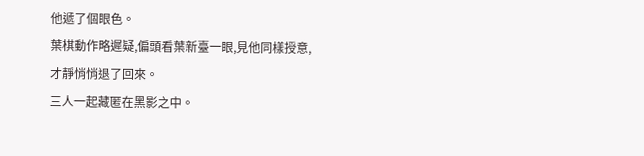他遞了個眼色。
葉棋動作略遲疑,偏頭看葉新臺一眼,見他同樣授意,才靜悄悄退了回來。
三人一起藏匿在黑影之中。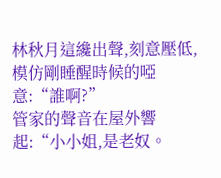林秋月這纔出聲,刻意壓低,模仿剛睡醒時候的啞意:“誰啊?”
管家的聲音在屋外響起:“小小姐,是老奴。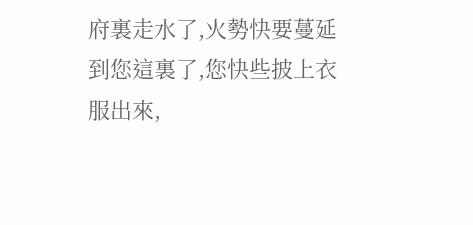府裏走水了,火勢快要蔓延到您這裏了,您快些披上衣服出來,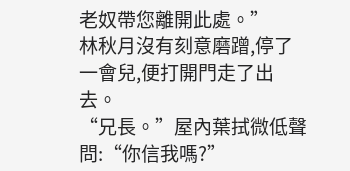老奴帶您離開此處。”
林秋月沒有刻意磨蹭,停了一會兒,便打開門走了出去。
“兄長。”屋內葉拭微低聲問:“你信我嗎?”